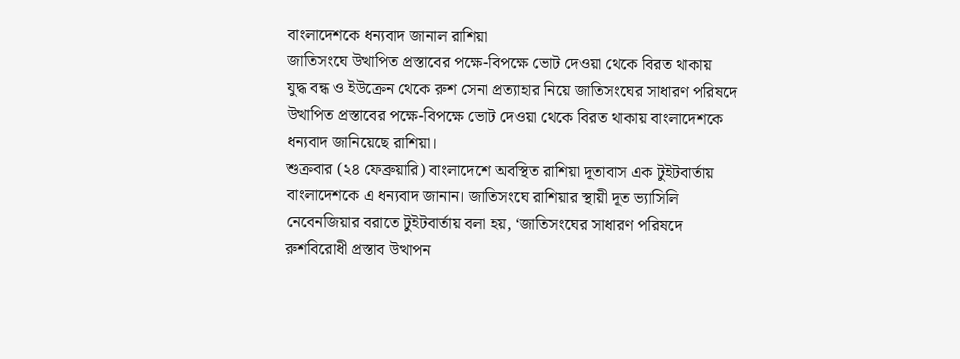বাংলাদেশকে ধন্যবাদ জানাল রাশিয়া
জাতিসংঘে উত্থাপিত প্রস্তাবের পক্ষে-বিপক্ষে ভোট দেওয়া থেকে বিরত থাকায়
যুদ্ধ বন্ধ ও ইউক্রেন থেকে রুশ সেনা প্রত্যাহার নিয়ে জাতিসংঘের সাধারণ পরিষদে উত্থাপিত প্রস্তাবের পক্ষে-বিপক্ষে ভোট দেওয়া থেকে বিরত থাকায় বাংলাদেশকে ধন্যবাদ জানিয়েছে রাশিয়া।
শুক্রবার (২৪ ফেব্রুয়ারি) বাংলাদেশে অবস্থিত রাশিয়া দূতাবাস এক টুইটবার্তায় বাংলাদেশকে এ ধন্যবাদ জানান। জাতিসংঘে রাশিয়ার স্থায়ী দূত ভ্যাসিলি নেবেনজিয়ার বরাতে টুইটবার্তায় বলা হয়, ‘জাতিসংঘের সাধারণ পরিষদে রুশবিরোধী প্রস্তাব উত্থাপন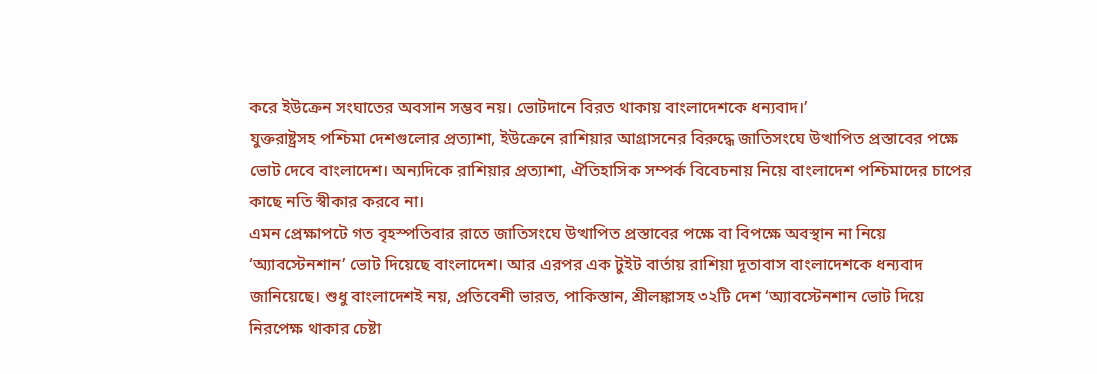করে ইউক্রেন সংঘাতের অবসান সম্ভব নয়। ভোটদানে বিরত থাকায় বাংলাদেশকে ধন্যবাদ।’
যুক্তরাষ্ট্রসহ পশ্চিমা দেশগুলোর প্রত্যাশা, ইউক্রেনে রাশিয়ার আগ্রাসনের বিরুদ্ধে জাতিসংঘে উত্থাপিত প্রস্তাবের পক্ষে ভোট দেবে বাংলাদেশ। অন্যদিকে রাশিয়ার প্রত্যাশা, ঐতিহাসিক সম্পর্ক বিবেচনায় নিয়ে বাংলাদেশ পশ্চিমাদের চাপের কাছে নতি স্বীকার করবে না।
এমন প্রেক্ষাপটে গত বৃহস্পতিবার রাতে জাতিসংঘে উত্থাপিত প্রস্তাবের পক্ষে বা বিপক্ষে অবস্থান না নিয়ে ‘অ্যাবস্টেনশান’ ভোট দিয়েছে বাংলাদেশ। আর এরপর এক টুইট বার্তায় রাশিয়া দূতাবাস বাংলাদেশকে ধন্যবাদ জানিয়েছে। শুধু বাংলাদেশই নয়, প্রতিবেশী ভারত, পাকিস্তান, শ্রীলঙ্কাসহ ৩২টি দেশ ‘অ্যাবস্টেনশান ভোট দিয়ে নিরপেক্ষ থাকার চেষ্টা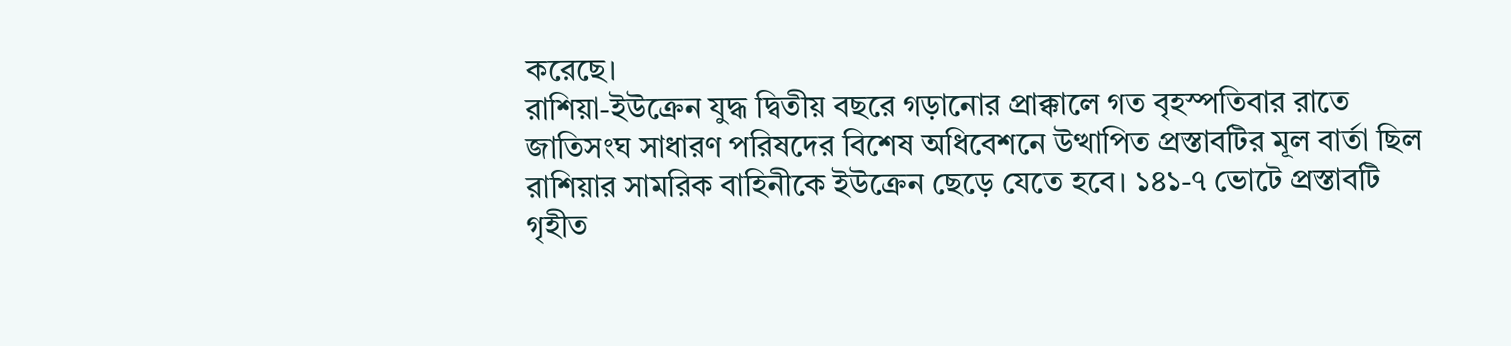করেছে।
রাশিয়া-ইউক্রেন যুদ্ধ দ্বিতীয় বছরে গড়ানোর প্রাক্কালে গত বৃহস্পতিবার রাতে জাতিসংঘ সাধারণ পরিষদের বিশেষ অধিবেশনে উত্থাপিত প্রস্তাবটির মূল বার্তা ছিল রাশিয়ার সামরিক বাহিনীকে ইউক্রেন ছেড়ে যেতে হবে। ১৪১-৭ ভোটে প্রস্তাবটি গৃহীত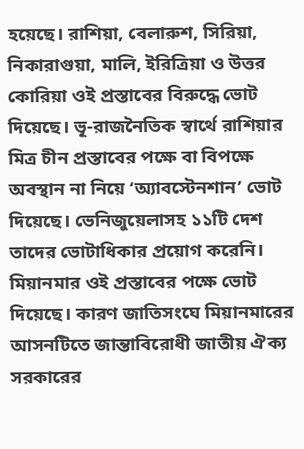হয়েছে। রাশিয়া, বেলারুশ, সিরিয়া, নিকারাগুয়া, মালি, ইরিত্রিয়া ও উত্তর কোরিয়া ওই প্রস্তাবের বিরুদ্ধে ভোট দিয়েছে। ভূ-রাজনৈতিক স্বার্থে রাশিয়ার মিত্র চীন প্রস্তাবের পক্ষে বা বিপক্ষে অবস্থান না নিয়ে ‘অ্যাবস্টেনশান’ ভোট দিয়েছে। ভেনিজুয়েলাসহ ১১টি দেশ তাদের ভোটাধিকার প্রয়োগ করেনি।
মিয়ানমার ওই প্রস্তাবের পক্ষে ভোট দিয়েছে। কারণ জাতিসংঘে মিয়ানমারের আসনটিতে জান্তাবিরোধী জাতীয় ঐক্য সরকারের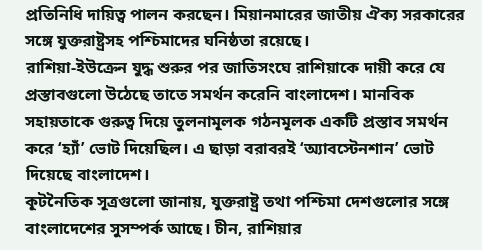প্রতিনিধি দায়িত্ব পালন করছেন। মিয়ানমারের জাতীয় ঐক্য সরকারের সঙ্গে যুক্তরাষ্ট্রসহ পশ্চিমাদের ঘনিষ্ঠতা রয়েছে।
রাশিয়া-ইউক্রেন যুদ্ধ শুরুর পর জাতিসংঘে রাশিয়াকে দায়ী করে যে প্রস্তাবগুলো উঠেছে তাতে সমর্থন করেনি বাংলাদেশ। মানবিক সহায়তাকে গুরুত্ব দিয়ে তুলনামূলক গঠনমূলক একটি প্রস্তাব সমর্থন করে ‘হ্যাঁ’ ভোট দিয়েছিল। এ ছাড়া বরাবরই ‘অ্যাবস্টেনশান’ ভোট দিয়েছে বাংলাদেশ।
কূটনৈতিক সূত্রগুলো জানায়, যুক্তরাষ্ট্র তথা পশ্চিমা দেশগুলোর সঙ্গে বাংলাদেশের সুসম্পর্ক আছে। চীন, রাশিয়ার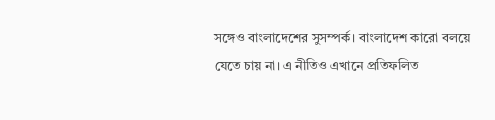সঙ্গেও বাংলাদেশের সুসম্পর্ক। বাংলাদেশ কারো বলয়ে যেতে চায় না। এ নীতিও এখানে প্রতিফলিত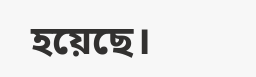হয়েছে।